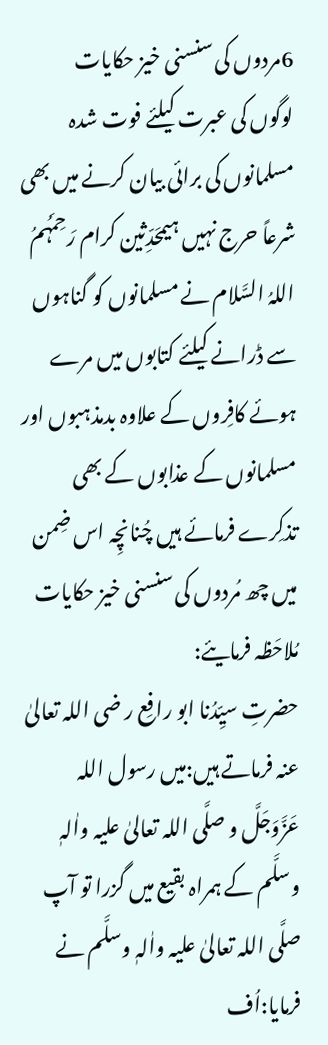6مردوں کی سنسنی خیز حکایات
لوگوں کی عبرت کیلئے فوت شدہ مسلمانوں کی برائی بیان کرنے میں بھی شرعاً حرج نہیں ہیمحَدِّثین کرام رَحِمَہُمُ اللہُ السَّلام نے مسلمانوں کو گناہوں سے ڈرانے کیلئے کتابوں میں مرے ہوئے کافِروں کے علاوہ بدمذہبوں اور مسلمانوں کے عذابوں کے بھی تذکِرے فرمائے ہیں چُنانچِہ اس ضِمن میں چھ مُردوں کی سنسنی خیز حکایات مُلاحَظہ فرمایئے:
حضرتِ سیِّدُنا ابو رافِع ر ضی اللہ تعالیٰ عنہ فرماتے ہیں:میں رسول اللہ عَزَّوَجَلَّ و صلَّی اللہ تعالیٰ علیہ واٰلہٖ وسلَّم کے ہمراہ بقیع میں گزرا تو آپ صلَّی اللہ تعالیٰ علیہ واٰلہٖ وسلَّم نے فرمایا:اُف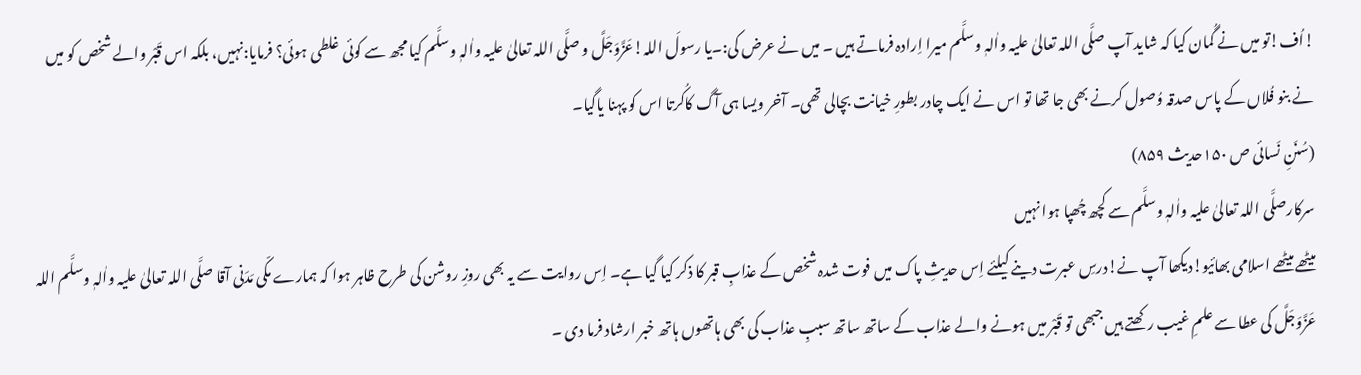!اُف!تو میں نے گُمان کیا کہ شاید آپ صلَّی اللہ تعالیٰ علیہ واٰلہٖ وسلَّم میرا اِرادہ فرماتے ہیں ۔ میں نے عرض کی:۔یا رسولَ اللہ!عَزَّوَجَلَّ و صلَّی اللہ تعالیٰ علیہ واٰلہٖ وسلَّم کیا مجھ سے کوئی غلطی ہوئی؟ فرمایا:نہیں، بلکہ اس قَبْر والے شخص کو میں نے بنو فُلاں کے پاس صدقہ وُصول کرنے بھی جا تھا تو اس نے ایک چادر بطورِ خیانت بچالی تھی۔ آخر ویسا ہی آگ کاکُرتا اس کو پہنا یاگیا۔
(سُنَنِ نَسائی ص ۱۵۰حدیث ۸۵۹)
سرکارصلَّی اللہ تعالیٰ علیہ واٰلہٖ وسلَّم سے کچھ چُھپا ہوا نہیں
میٹھے میٹھے اسلامی بھائیو!دیکھا آپ نے!درسِ عبرت دینے کیلئے اِس حدیثِ پاک میں فوت شدہ شخص کے عذابِ قبر کا ذکر کیا گیا ہے۔ اِس روایت سے یہ بھی روزِ روشن کی طرح ظاہر ہوا کہ ہمارے مکّی مَدَنی آقا صلَّی اللہ تعالیٰ علیہ واٰلہٖ وسلَّم اللہ عَزَّوَجَلَّ کی عطا سے علمِ غیب رکھتے ہیں جبھی تو قَبْر میں ہونے والے عذاب کے ساتھ ساتھ سببِ عذاب کی بھی ہاتھوں ہاتھ خبر ارشاد فرما دی ۔